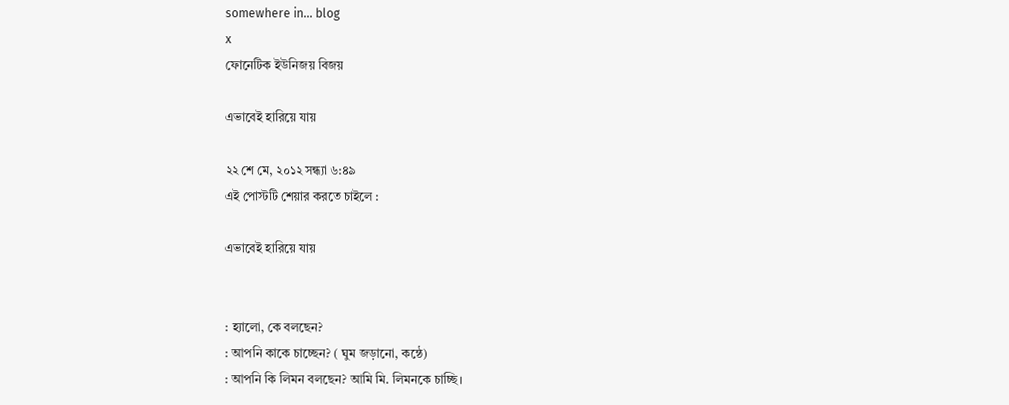somewhere in... blog
x
ফোনেটিক ইউনিজয় বিজয়

এভাবেই হারিয়ে যায়

২২ শে মে, ২০১২ সন্ধ্যা ৬:৪৯
এই পোস্টটি শেয়ার করতে চাইলে :

এভাবেই হারিয়ে যায়


: হ্যালো, কে বলছেন?
: আপনি কাকে চাচ্ছেন? ( ঘুম জড়ানো, কন্ঠে)
: আপনি কি লিমন বলছেন? আমি মি. লিমনকে চাচ্ছি।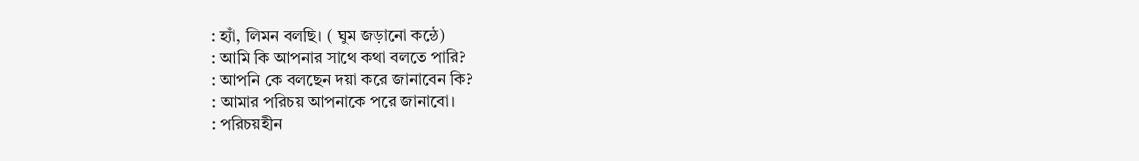: হ্যাঁ, লিমন বলছি। ( ঘুম জড়ানো কন্ঠে)
: আমি কি আপনার সাথে কথা বলতে পারি?
: আপনি কে বলছেন দয়া করে জানাবেন কি?
: আমার পরিচয় আপনাকে পরে জানাবো।
: পরিচয়হীন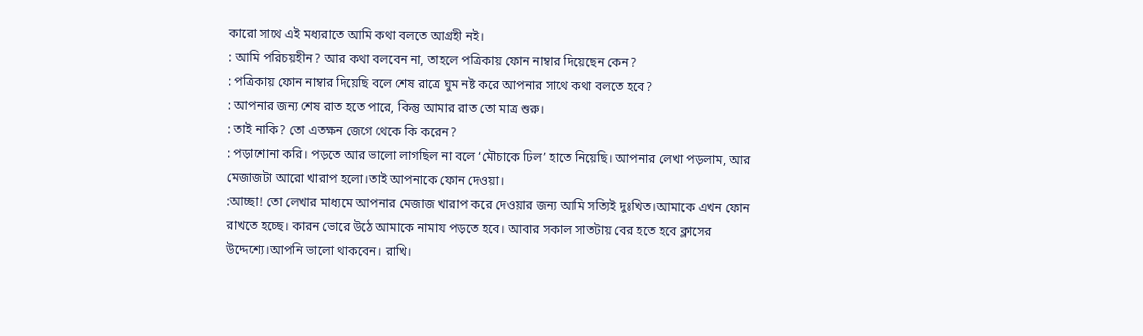কারো সাথে এই মধ্যরাতে আমি কথা বলতে আগ্রহী নই।
: আমি পরিচয়হীন? আর কথা বলবেন না, তাহলে পত্রিকায় ফোন নাম্বার দিয়েছেন কেন?
: পত্রিকায় ফোন নাম্বার দিয়েছি বলে শেষ রাত্রে ঘুম নষ্ট করে আপনার সাথে কথা বলতে হবে?
: আপনার জন্য শেষ রাত হতে পারে, কিন্তু আমার রাত তো মাত্র শুরু।
: তাই নাকি? তো এতক্ষন জেগে থেকে কি করেন?
: পড়াশোনা করি। পড়তে আর ভালো লাগছিল না বলে ‘মৌচাকে ঢিল’ হাতে নিয়েছি। আপনার লেখা পড়লাম, আর মেজাজটা আরো খারাপ হলো।তাই আপনাকে ফোন দেওয়া।
:আচ্ছা! তো লেখার মাধ্যমে আপনার মেজাজ খারাপ করে দেওয়ার জন্য আমি সত্যিই দুঃখিত।আমাকে এখন ফোন রাখতে হচ্ছে। কারন ভোরে উঠে আমাকে নামায পড়তে হবে। আবার সকাল সাতটায় বের হতে হবে ক্লাসের উদ্দেশ্যে।আপনি ভালো থাকবেন। রাখি।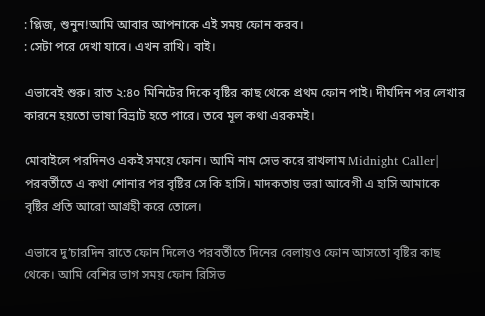: প্লিজ, শুনুন!আমি আবার আপনাকে এই সময় ফোন করব।
: সেটা পরে দেখা যাবে। এখন রাখি। বাই।

এভাবেই শুরু। রাত ২:৪০ মিনিটের দিকে বৃষ্টির কাছ থেকে প্রথম ফোন পাই। দীর্ঘদিন পর লেখার কারনে হয়তো ভাষা বিভ্রাট হতে পারে। তবে মূল কথা এরকমই।

মোবাইলে পরদিনও একই সময়ে ফোন। আমি নাম সেভ করে রাখলাম Midnight Caller| পরবর্তীতে এ কথা শোনার পর বৃষ্টির সে কি হাসি। মাদকতায় ভরা আবেগী এ হাসি আমাকে বৃষ্টির প্রতি আরো আগ্রহী করে তোলে।

এভাবে দু’চারদিন রাতে ফোন দিলেও পরবর্তীতে দিনের বেলায়ও ফোন আসতো বৃষ্টির কাছ থেকে। আমি বেশির ভাগ সময় ফোন রিসিভ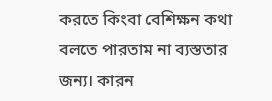করতে কিংবা বেশিক্ষন কথা বলতে পারতাম না ব্যস্ততার জন্য। কারন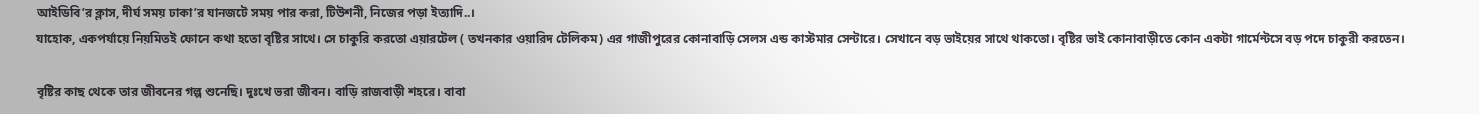আইডিবি’র ক্লাস, দীর্ঘ সময় ঢাকা’র যানজটে সময় পার করা, টিউশনী, নিজের পড়া ইত্যাদি..।
যাহোক, একপর্যায়ে নিয়মিতই ফোনে কথা হতো বৃষ্টির সাথে। সে চাকুরি করতো এয়ারটেল ( তখনকার ওয়ারিদ টেলিকম) এর গাজীপুরের কোনাবাড়ি সেলস এন্ড কাস্টমার সেন্টারে। সেখানে বড় ভাইয়ের সাথে থাকতো। বৃষ্টির ভাই কোনাবাড়ীতে কোন একটা গার্মেন্টসে বড় পদে চাকুরী করতেন।

বৃষ্টির কাছ থেকে তার জীবনের গল্প শুনেছি। দুঃখে ভরা জীবন। বাড়ি রাজবাড়ী শহরে। বাবা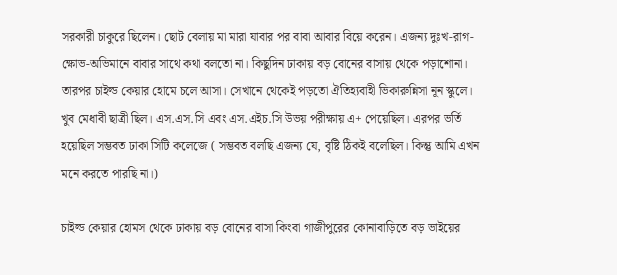সরকারী চাকুরে ছিলেন। ছোট বেলায় মা মারা যাবার পর বাবা আবার বিয়ে করেন। এজন্য দুঃখ-রাগ-ক্ষোভ-অভিমানে বাবার সাথে কথা বলতো না। কিছুদিন ঢাকায় বড় বোনের বাসায় থেকে পড়াশোনা। তারপর চাইল্ড কেয়ার হোমে চলে আসা। সেখানে থেকেই পড়তো ঐতিহ্যবাহী ভিকারুন্নিসা নূন স্কুলে। খুব মেধাবী ছাত্রী ছিল। এস.এস.সি এবং এস.এইচ.সি উভয় পরীক্ষায় এ+ পেয়েছিল। এরপর ভর্তি হয়েছিল সম্ভবত ঢাকা সিটি কলেজে ( সম্ভবত বলছি এজন্য যে, বৃষ্টি ঠিকই বলেছিল। কিন্তু আমি এখন মনে করতে পারছি না।)

চাইল্ড কেয়ার হোমস থেকে ঢাকায় বড় বোনের বাসা কিংবা গাজীপুরের কোনাবাড়িতে বড় ভাইয়ের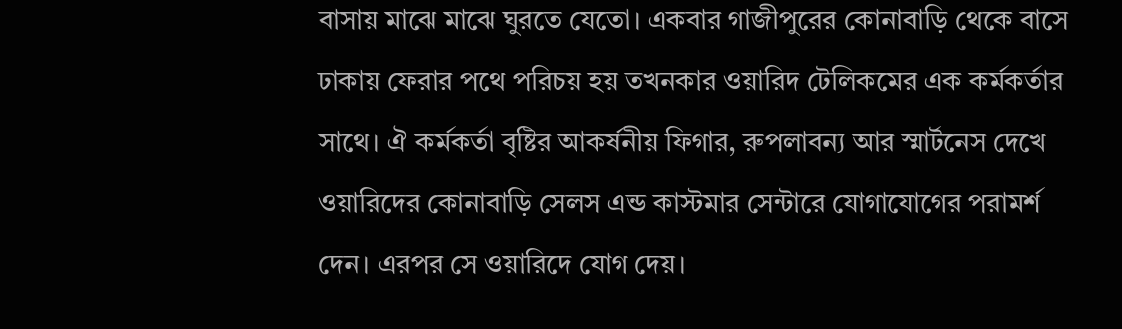বাসায় মাঝে মাঝে ঘুরতে যেতো। একবার গাজীপুরের কোনাবাড়ি থেকে বাসে ঢাকায় ফেরার পথে পরিচয় হয় তখনকার ওয়ারিদ টেলিকমের এক কর্মকর্তার সাথে। ঐ কর্মকর্তা বৃষ্টির আকর্ষনীয় ফিগার, রুপলাবন্য আর স্মার্টনেস দেখে ওয়ারিদের কোনাবাড়ি সেলস এন্ড কাস্টমার সেন্টারে যোগাযোগের পরামর্শ দেন। এরপর সে ওয়ারিদে যোগ দেয়।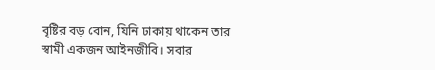বৃষ্টির বড় বোন, যিনি ঢাকায় থাকেন তার স্বামী একজন আইনজীবি। সবার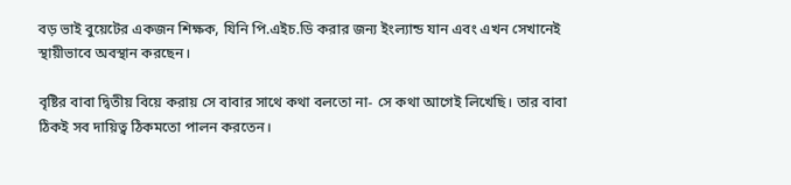বড় ভাই বুয়েটের একজন শিক্ষক, যিনি পি.এইচ.ডি করার জন্য ইংল্যান্ড যান এবং এখন সেখানেই স্থায়ীভাবে অবস্থান করছেন।

বৃষ্টির বাবা দ্বিতীয় বিয়ে করায় সে বাবার সাথে কথা বলতো না- সে কথা আগেই লিখেছি। তার বাবা ঠিকই সব দায়িত্ব ঠিকমতো পালন করতেন।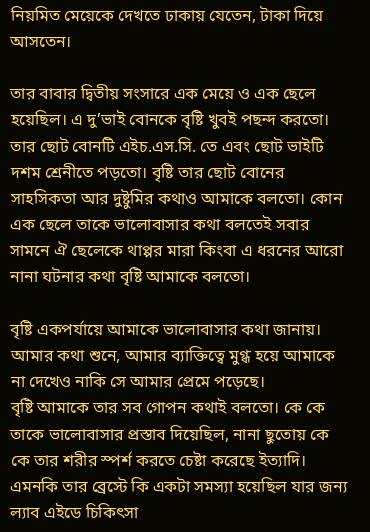নিয়মিত মেয়েকে দেখতে ঢাকায় যেতেন, টাকা দিয়ে আসতেন।

তার বাবার দ্বিতীয় সংসারে এক মেয়ে ও এক ছেলে হয়েছিল। এ দু’ভাই বোনকে বৃষ্টি খুবই পছন্দ করতো। তার ছোট বোনটি এইচ.এস.সি. তে এবং ছোট ভাইটি দশম শ্রেনীতে পড়তো। বৃষ্টি তার ছোট বোনের সাহসিকতা আর দুষ্টুমির কথাও আমাকে বলতো। কোন এক ছেলে তাকে ভালোবাসার কথা বলতেই সবার সামনে ঐ ছেলেকে থাপ্পর মারা কিংবা এ ধরনের আরো নানা ঘটনার কথা বৃষ্টি আমাকে বলতো।

বৃষ্টি একপর্যায়ে আমাকে ভালোবাসার কথা জানায়। আমার কথা শুনে, আমার ব্যাক্তিত্বে মুগ্ধ হয়ে আমাকে না দেখেও নাকি সে আমার প্রেমে পড়েছে।
বৃষ্টি আমাকে তার সব গোপন কথাই বলতো। কে কে তাকে ভালোবাসার প্রস্তাব দিয়েছিল, নানা ছুতোয় কে কে তার শরীর স্পর্শ করতে চেষ্টা করেছে ইত্যাদি। এমনকি তার ব্রেস্টে কি একটা সমস্যা হয়েছিল যার জন্য ল্যাব এইডে চিকিৎসা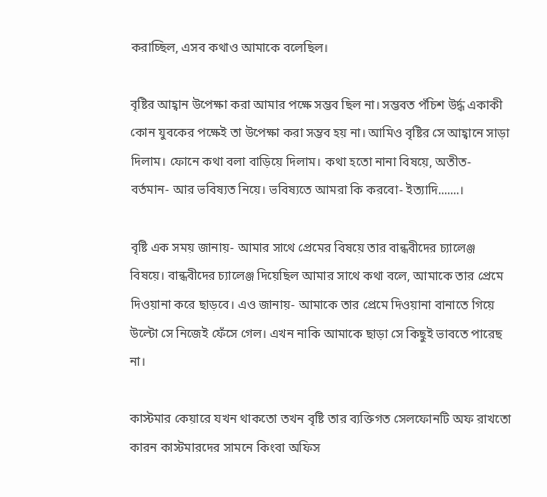করাচ্ছিল, এসব কথাও আমাকে বলেছিল।

বৃষ্টির আহ্বান উপেক্ষা করা আমার পক্ষে সম্ভব ছিল না। সম্ভবত পঁচিশ উর্দ্ধ একাকী কোন যুবকের পক্ষেই তা উপেক্ষা করা সম্ভব হয় না। আমিও বৃষ্টির সে আহ্বানে সাড়া দিলাম। ফোনে কথা বলা বাড়িয়ে দিলাম। কথা হতো নানা বিষয়ে, অতীত- বর্তমান- আর ভবিষ্যত নিয়ে। ভবিষ্যতে আমরা কি করবো- ইত্যাদি.......।

বৃষ্টি এক সময় জানায়- আমার সাথে প্রেমের বিষয়ে তার বান্ধবীদের চ্যালেঞ্জ বিষয়ে। বান্ধবীদের চ্যালেঞ্জ দিয়েছিল আমার সাথে কথা বলে, আমাকে তার প্রেমে দিওয়ানা করে ছাড়বে। এও জানায়- আমাকে তার প্রেমে দিওয়ানা বানাতে গিয়ে উল্টো সে নিজেই ফেঁসে গেল। এখন নাকি আমাকে ছাড়া সে কিছুই ভাবতে পারেছ না।

কাস্টমার কেয়ারে যখন থাকতো তখন বৃষ্টি তার ব্যক্তিগত সেলফোনটি অফ রাখতো কারন কাস্টমারদের সামনে কিংবা অফিস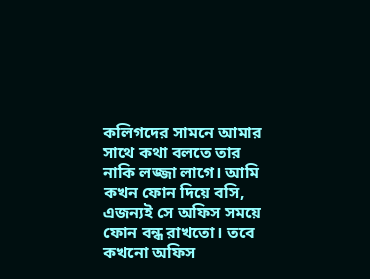কলিগদের সামনে আমার সাথে কথা বলতে তার নাকি লজ্জা লাগে। আমি কখন ফোন দিয়ে বসি, এজন্যই সে অফিস সময়ে ফোন বন্ধ রাখতো। তবে কখনো অফিস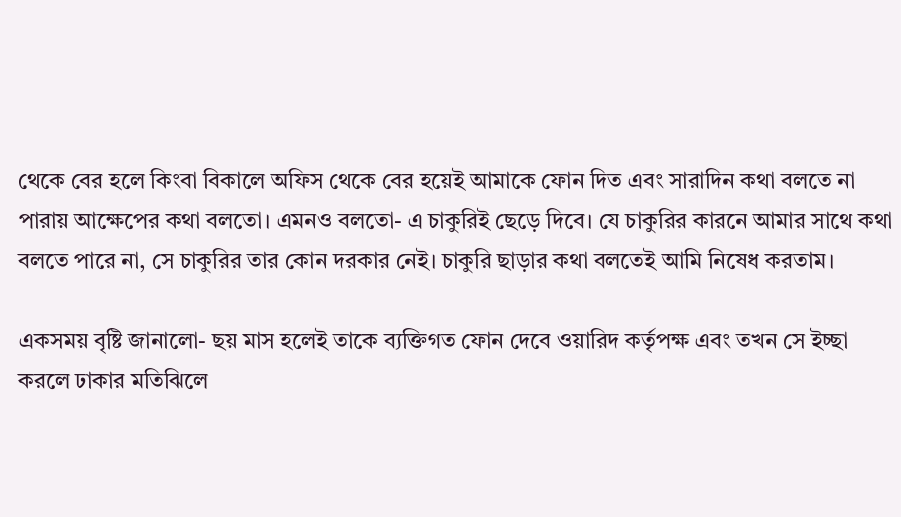থেকে বের হলে কিংবা বিকালে অফিস থেকে বের হয়েই আমাকে ফোন দিত এবং সারাদিন কথা বলতে না পারায় আক্ষেপের কথা বলতো। এমনও বলতো- এ চাকুরিই ছেড়ে দিবে। যে চাকুরির কারনে আমার সাথে কথা বলতে পারে না, সে চাকুরির তার কোন দরকার নেই। চাকুরি ছাড়ার কথা বলতেই আমি নিষেধ করতাম।

একসময় বৃষ্টি জানালো- ছয় মাস হলেই তাকে ব্যক্তিগত ফোন দেবে ওয়ারিদ কর্তৃপক্ষ এবং তখন সে ইচ্ছা করলে ঢাকার মতিঝিলে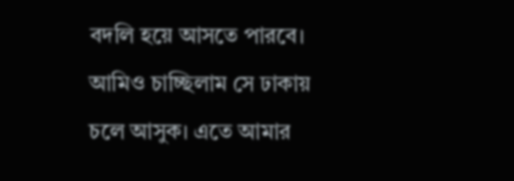বদলি হয়ে আসতে পারবে। আমিও চাচ্ছিলাম সে ঢাকায় চলে আসুক। এতে আমার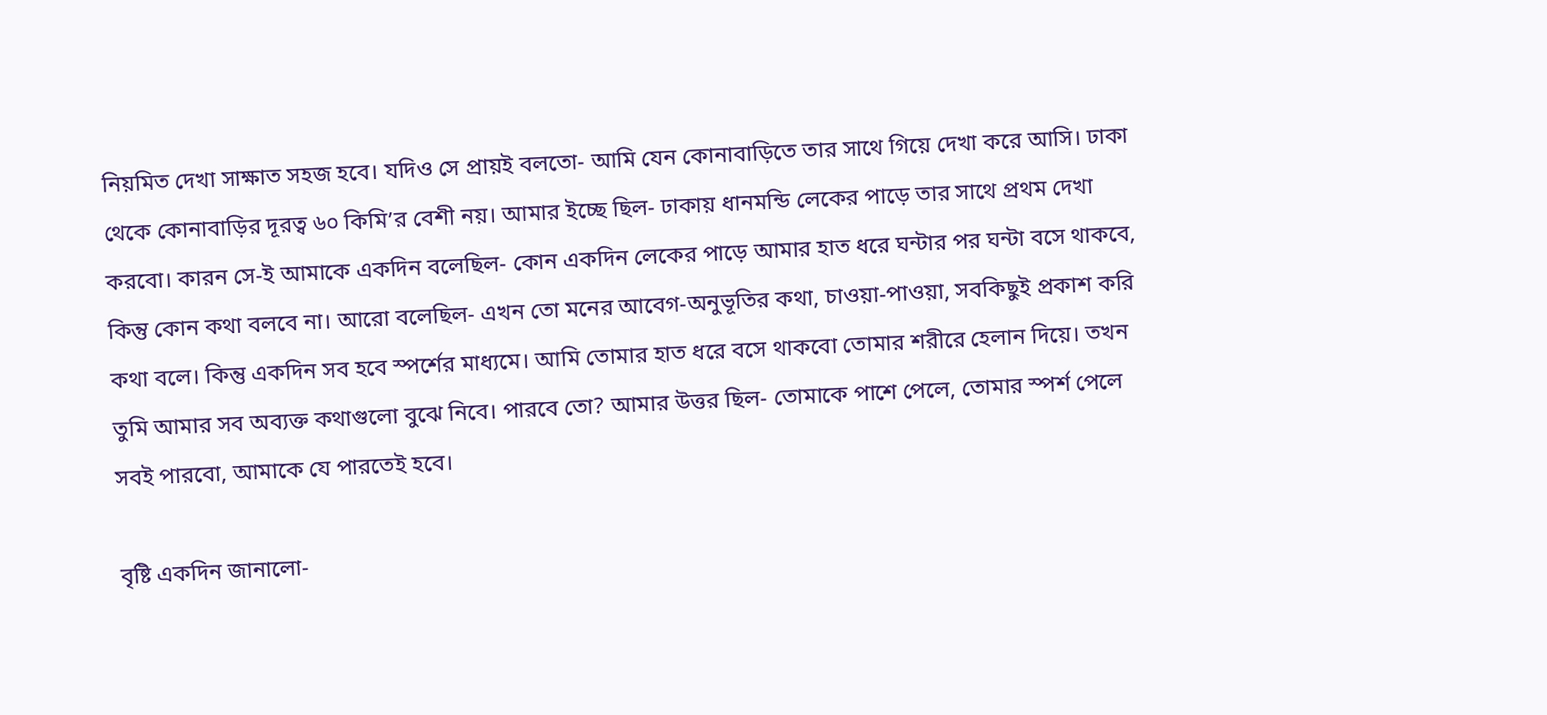নিয়মিত দেখা সাক্ষাত সহজ হবে। যদিও সে প্রায়ই বলতো- আমি যেন কোনাবাড়িতে তার সাথে গিয়ে দেখা করে আসি। ঢাকা থেকে কোনাবাড়ির দূরত্ব ৬০ কিমি’র বেশী নয়। আমার ইচ্ছে ছিল- ঢাকায় ধানমন্ডি লেকের পাড়ে তার সাথে প্রথম দেখা করবো। কারন সে-ই আমাকে একদিন বলেছিল- কোন একদিন লেকের পাড়ে আমার হাত ধরে ঘন্টার পর ঘন্টা বসে থাকবে, কিন্তু কোন কথা বলবে না। আরো বলেছিল- এখন তো মনের আবেগ-অনুভূতির কথা, চাওয়া-পাওয়া, সবকিছুই প্রকাশ করি কথা বলে। কিন্তু একদিন সব হবে স্পর্শের মাধ্যমে। আমি তোমার হাত ধরে বসে থাকবো তোমার শরীরে হেলান দিয়ে। তখন তুমি আমার সব অব্যক্ত কথাগুলো বুঝে নিবে। পারবে তো? আমার উত্তর ছিল- তোমাকে পাশে পেলে, তোমার স্পর্শ পেলে সবই পারবো, আমাকে যে পারতেই হবে।

বৃষ্টি একদিন জানালো-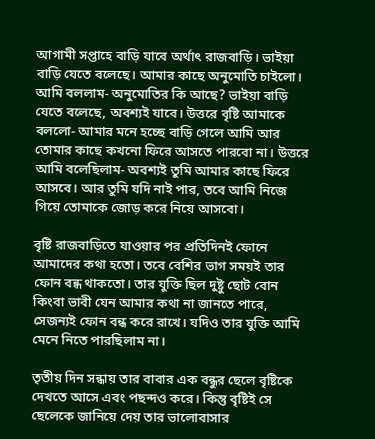আগামী সপ্তাহে বাড়ি যাবে অর্থাৎ রাজবাড়ি। ভাইয়া বাড়ি যেতে বলেছে। আমার কাছে অনুমোতি চাইলো। আমি বললাম- অনুমোতির কি আছে? ভাইয়া বাড়ি যেতে বলেছে, অবশ্যই যাবে। উত্তরে বৃষ্টি আমাকে বললো- আমার মনে হচ্ছে বাড়ি গেলে আমি আর তোমার কাছে কখনো ফিরে আসতে পারবো না। উত্তরে আমি বলেছিলাম- অবশ্যই তুমি আমার কাছে ফিরে আসবে। আর তুমি যদি নাই পার, তবে আমি নিজে গিয়ে তোমাকে জোড় করে নিয়ে আসবো।

বৃষ্টি রাজবাড়িতে যাওয়ার পর প্রতিদিনই ফোনে আমাদের কথা হতো। তবে বেশির ভাগ সময়ই তার ফোন বন্ধ থাকতো। তার যুক্তি ছিল দুষ্টু ছোট বোন কিংবা ভাবী যেন আমার কথা না জানতে পারে, সেজন্যই ফোন বন্ধ করে রাখে। যদিও তার যুক্তি আমি মেনে নিতে পারছিলাম না।

তৃতীয় দিন সন্ধায় তার বাবার এক বন্ধুর ছেলে বৃষ্টিকে দেখতে আসে এবং পছন্দও করে। কিন্তু বৃষ্টিই সে ছেলেকে জানিয়ে দেয় তার ভালোবাসার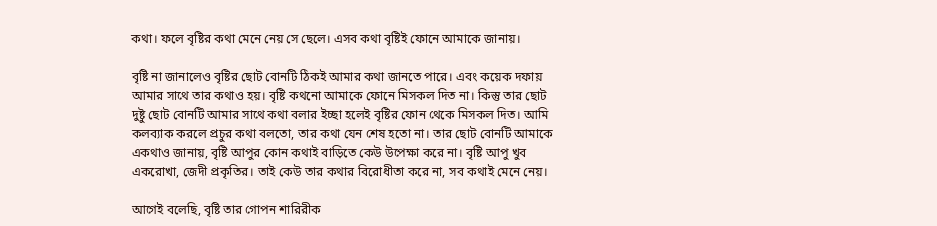কথা। ফলে বৃষ্টির কথা মেনে নেয় সে ছেলে। এসব কথা বৃষ্টিই ফোনে আমাকে জানায়।

বৃষ্টি না জানালেও বৃষ্টির ছোট বোনটি ঠিকই আমার কথা জানতে পারে। এবং কয়েক দফায় আমার সাথে তার কথাও হয়। বৃষ্টি কথনো আমাকে ফোনে মিসকল দিত না। কিস্তু তার ছোট দুষ্টু ছোট বোনটি আমার সাথে কথা বলার ইচ্ছা হলেই বৃষ্টির ফোন থেকে মিসকল দিত। আমি কলব্যাক করলে প্রচুর কথা বলতো, তার কথা যেন শেষ হতো না। তার ছোট বোনটি আমাকে একথাও জানায়, বৃষ্টি আপুর কোন কথাই বাড়িতে কেউ উপেক্ষা করে না। বৃষ্টি আপু খুব একরোখা, জেদী প্রকৃতির। তাই কেউ তার কথার বিরোধীতা করে না, সব কথাই মেনে নেয়।

আগেই বলেছি, বৃষ্টি তার গোপন শারিরীক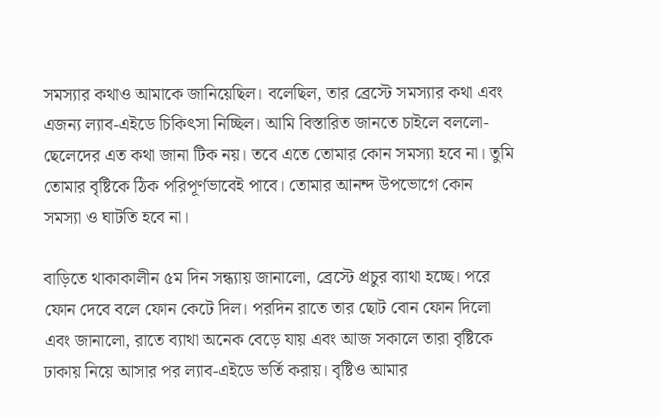সমস্যার কথাও আমাকে জানিয়েছিল। বলেছিল, তার ব্রেস্টে সমস্যার কথা এবং এজন্য ল্যাব-এইডে চিকিৎসা নিচ্ছিল। আমি বিস্তারিত জানতে চাইলে বললো- ছেলেদের এত কথা জানা টিক নয়। তবে এতে তোমার কোন সমস্যা হবে না। তুমি তোমার বৃষ্টিকে ঠিক পরিপূর্ণভাবেই পাবে। তোমার আনন্দ উপভোগে কোন সমস্যা ও ঘাটতি হবে না।

বাড়িতে থাকাকালীন ৫ম দিন সন্ধ্যায় জানালো, ব্রেস্টে প্রচুর ব্যাথা হচ্ছে। পরে ফোন দেবে বলে ফোন কেটে দিল। পরদিন রাতে তার ছোট বোন ফোন দিলো এবং জানালো, রাতে ব্যাথা অনেক বেড়ে যায় এবং আজ সকালে তারা বৃষ্টিকে ঢাকায় নিয়ে আসার পর ল্যাব-এইডে ভর্তি করায়। বৃষ্টিও আমার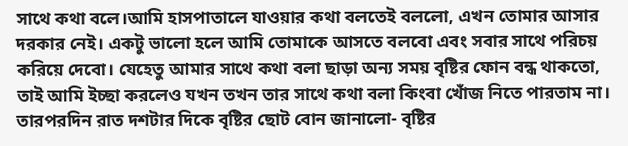সাথে কথা বলে।আমি হাসপাতালে যাওয়ার কথা বলতেই বললো, এখন তোমার আসার দরকার নেই। একটু ভালো হলে আমি তোমাকে আসতে বলবো এবং সবার সাথে পরিচয় করিয়ে দেবো। যেহেতু আমার সাথে কথা বলা ছাড়া অন্য সময় বৃষ্টির ফোন বন্ধ থাকতো, তাই আমি ইচ্ছা করলেও যখন তখন তার সাথে কথা বলা কিংবা খোঁজ নিতে পারতাম না।
তারপরদিন রাত দশটার দিকে বৃষ্টির ছোট বোন জানালো- বৃষ্টির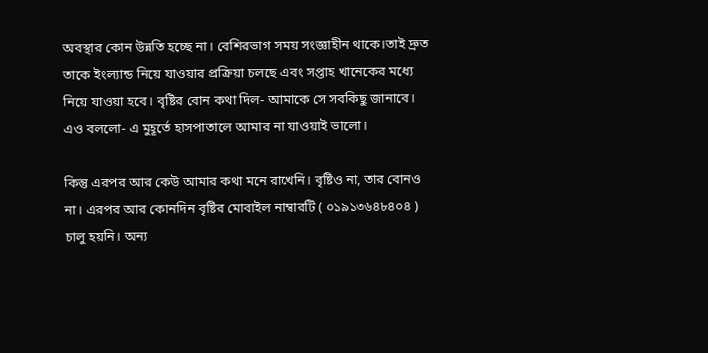অবস্থার কোন উন্নতি হচ্ছে না। বেশিরভাগ সময় সংজ্ঞাহীন থাকে।তাই দ্রুত তাকে ইংল্যান্ড নিয়ে যাওয়ার প্রক্রিয়া চলছে এবং সপ্তাহ খানেকের মধ্যে নিয়ে যাওয়া হবে। বৃষ্টির বোন কথা দিল- আমাকে সে সবকিছু জানাবে। এও বললো- এ মুহূর্তে হাসপাতালে আমার না যাওয়াই ভালো।

কিন্তু এরপর আর কেউ আমার কথা মনে রাখেনি। বৃষ্টিও না, তার বোনও না। এরপর আর কোনদিন বৃষ্টির মোবাইল নাম্বারটি ( ০১৯১৩৬৪৮৪০৪ ) চালু হয়নি। অন্য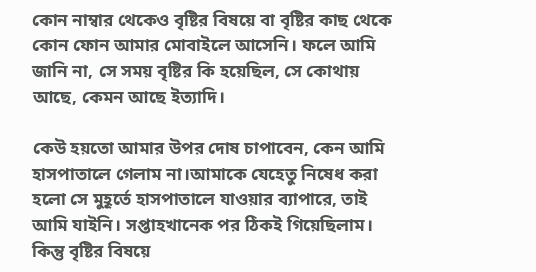কোন নাম্বার থেকেও বৃষ্টির বিষয়ে বা বৃষ্টির কাছ থেকে কোন ফোন আমার মোবাইলে আসেনি। ফলে আমি জানি না, সে সময় বৃষ্টির কি হয়েছিল, সে কোথায় আছে, কেমন আছে ইত্যাদি।

কেউ হয়তো আমার উপর দোষ চাপাবেন, কেন আমি হাসপাতালে গেলাম না।আমাকে যেহেতু নিষেধ করা হলো সে মুহূর্তে হাসপাতালে যাওয়ার ব্যাপারে, তাই আমি যাইনি। সপ্তাহখানেক পর ঠিকই গিয়েছিলাম। কিন্তু বৃষ্টির বিষয়ে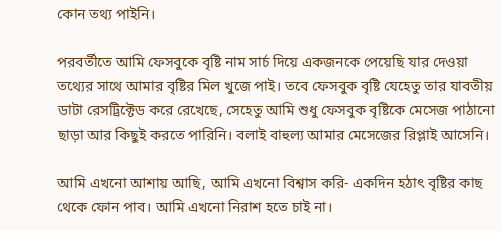কোন তথ্য পাইনি।

পরবর্তীতে আমি ফেসবুকে বৃষ্টি নাম সার্চ দিয়ে একজনকে পেয়েছি যার দেওয়া তথ্যের সাথে আমার বৃষ্টির মিল খুজে পাই। তবে ফেসবুক বৃষ্টি যেহেতু তার যাবতীয় ডাটা রেসট্রিক্টেড করে রেখেছে, সেহেতু আমি শুধু ফেসবুক বৃষ্টিকে মেসেজ পাঠানো ছাড়া আর কিছুই করতে পারিনি। বলাই বাহুল্য আমার মেসেজের রিপ্লাই আসেনি।

আমি এখনো আশায় আছি, আমি এখনো বিশ্বাস করি- একদিন হঠাৎ বৃষ্টির কাছ থেকে ফোন পাব। আমি এখনো নিরাশ হতে চাই না।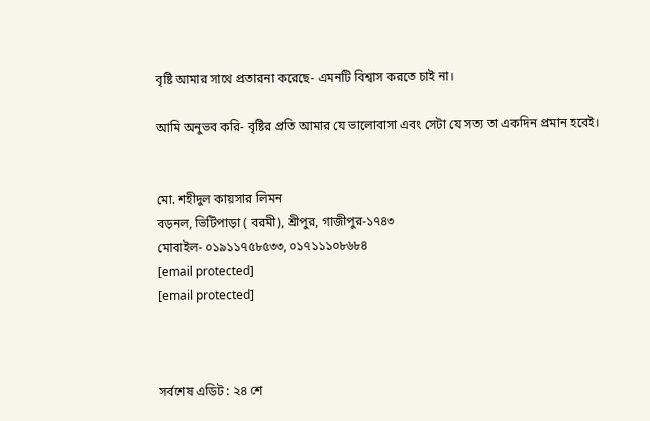বৃষ্টি আমার সাথে প্রতারনা করেছে- এমনটি বিশ্বাস করতে চাই না।

আমি অনুভব করি- বৃষ্টির প্রতি আমার যে ভালোবাসা এবং সেটা যে সত্য তা একদিন প্রমান হবেই।


মো. শহীদুল কায়সার লিমন
বড়নল, ভিটিপাড়া ( বরমী), শ্রীপুর, গাজীপুর-১৭৪৩
মোবাইল- ০১৯১১৭৫৮৫৩৩, ০১৭১১১০৮৬৮৪
[email protected]
[email protected]



সর্বশেষ এডিট : ২৪ শে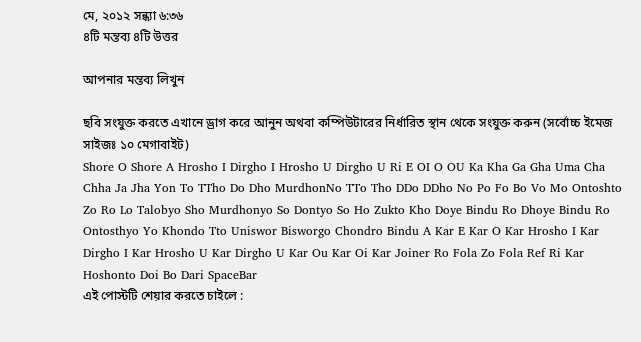মে, ২০১২ সন্ধ্যা ৬:৩৬
৪টি মন্তব্য ৪টি উত্তর

আপনার মন্তব্য লিখুন

ছবি সংযুক্ত করতে এখানে ড্রাগ করে আনুন অথবা কম্পিউটারের নির্ধারিত স্থান থেকে সংযুক্ত করুন (সর্বোচ্চ ইমেজ সাইজঃ ১০ মেগাবাইট)
Shore O Shore A Hrosho I Dirgho I Hrosho U Dirgho U Ri E OI O OU Ka Kha Ga Gha Uma Cha Chha Ja Jha Yon To TTho Do Dho MurdhonNo TTo Tho DDo DDho No Po Fo Bo Vo Mo Ontoshto Zo Ro Lo Talobyo Sho Murdhonyo So Dontyo So Ho Zukto Kho Doye Bindu Ro Dhoye Bindu Ro Ontosthyo Yo Khondo Tto Uniswor Bisworgo Chondro Bindu A Kar E Kar O Kar Hrosho I Kar Dirgho I Kar Hrosho U Kar Dirgho U Kar Ou Kar Oi Kar Joiner Ro Fola Zo Fola Ref Ri Kar Hoshonto Doi Bo Dari SpaceBar
এই পোস্টটি শেয়ার করতে চাইলে :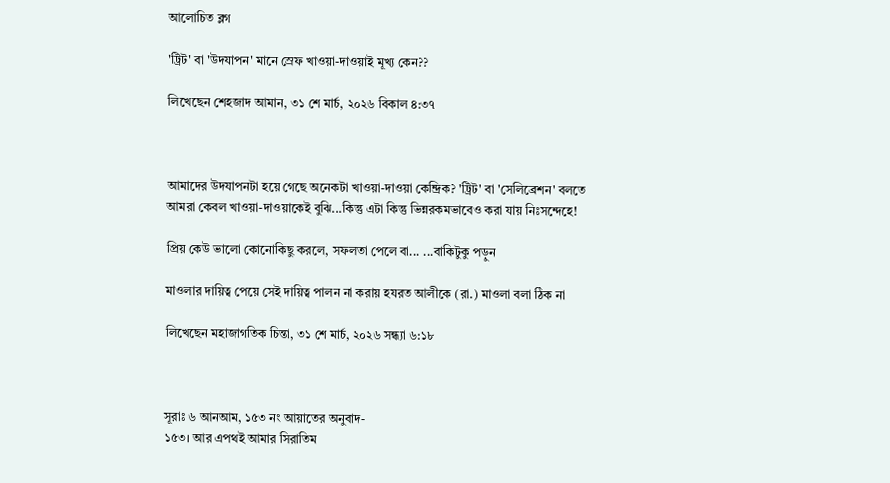আলোচিত ব্লগ

'ট্রিট' বা 'উদযাপন' মানে স্রেফ খাওয়া-দাওয়াই মূখ্য কেন??

লিখেছেন শেহজাদ আমান, ৩১ শে মার্চ, ২০২৬ বিকাল ৪:৩৭



আমাদের উদযাপনটা হয়ে গেছে অনেকটা খাওয়া-দাওয়া কেন্দ্রিক? 'ট্রিট' বা 'সেলিব্রেশন' বলতে আমরা কেবল খাওয়া-দাওয়াকেই বুঝি...কিন্তু এটা কিন্তু ভিন্নরকমভাবেও করা যায় নিঃসন্দেহে!

প্রিয় কেউ ভালো কোনোকিছু করলে, সফলতা পেলে বা... ...বাকিটুকু পড়ুন

মাওলার দায়িত্ব পেয়ে সেই দায়িত্ব পালন না করায় হযরত আলীকে (রা.) মাওলা বলা ঠিক না

লিখেছেন মহাজাগতিক চিন্তা, ৩১ শে মার্চ, ২০২৬ সন্ধ্যা ৬:১৮



সূরাঃ ৬ আনআম, ১৫৩ নং আয়াতের অনুবাদ-
১৫৩। আর এপথই আমার সিরাতিম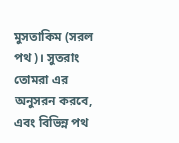মুসতাকিম (সরল পথ)। সুতরাং তোমরা এর অনুসরন করবে, এবং বিভিন্ন পথ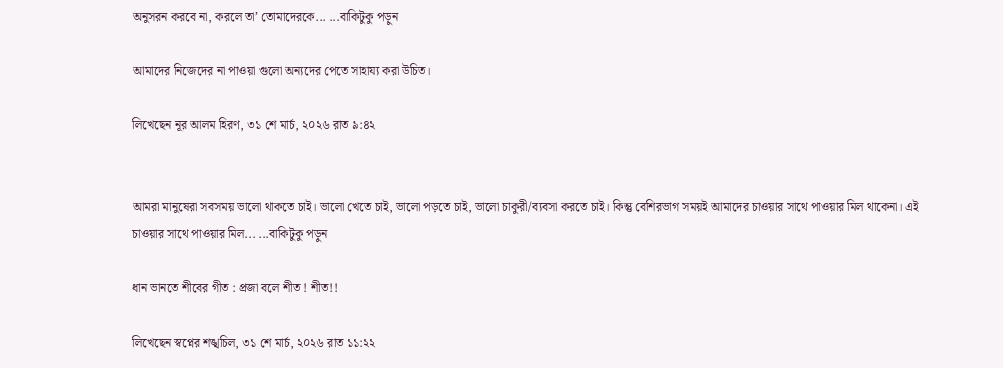অনুসরন করবে না, করলে তা’ তোমাদেরকে... ...বাকিটুকু পড়ুন

আমাদের নিজেদের না পাওয়া গুলো অন্যদের পেতে সাহায্য করা উচিত।

লিখেছেন নূর আলম হিরণ, ৩১ শে মার্চ, ২০২৬ রাত ৯:৪২


আমরা মানুষেরা সবসময় ভালো থাকতে চাই। ভালো খেতে চাই, ভালো পড়তে চাই, ভালো চাকুরী/ব্যবসা করতে চাই। কিন্তু বেশিরভাগ সময়ই আমাদের চাওয়ার সাথে পাওয়ার মিল থাকেনা। এই চাওয়ার সাথে পাওয়ার মিল... ...বাকিটুকু পড়ুন

ধান ভানতে শীবের গীত : প্রজা বলে শীত ! শীত!!

লিখেছেন স্বপ্নের শঙ্খচিল, ৩১ শে মার্চ, ২০২৬ রাত ১১:২২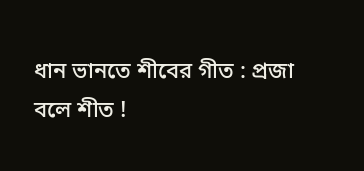ধান ভানতে শীবের গীত : প্রজা বলে শীত !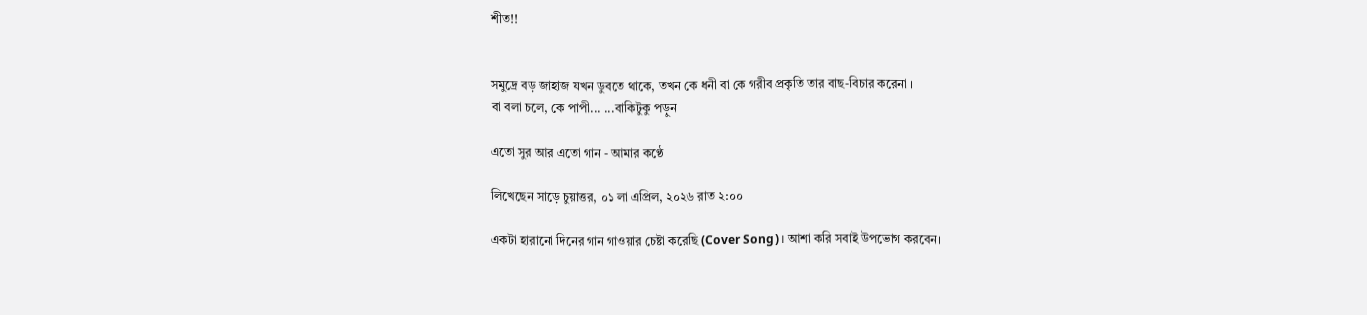শীত!!


সমুদ্রে বড় জাহাজ যখন ডুবতে থাকে, তখন কে ধনী বা কে গরীব প্রকৃতি তার বাছ-বিচার করেনা ।
বা বলা চলে, কে পাপী... ...বাকিটুকু পড়ুন

এতো সুর আর এতো গান - আমার কণ্ঠে

লিখেছেন সাড়ে চুয়াত্তর, ০১ লা এপ্রিল, ২০২৬ রাত ২:০০

একটা হারানো দিনের গান গাওয়ার চেষ্টা করেছি (Cover Song)। আশা করি সবাই উপভোগ করবেন।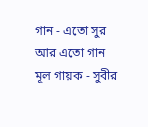গান - এতো সুর আর এতো গান
মূল গায়ক - সুবীর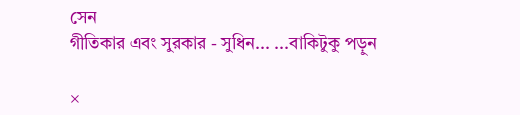সেন
গীতিকার এবং সুরকার - সুধিন... ...বাকিটুকু পড়ুন

×